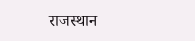राजस्थान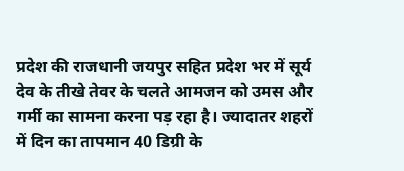प्रदेश की राजधानी जयपुर सहित प्रदेश भर में सूर्य देव के तीखे तेवर के चलते आमजन को उमस और गर्मी का सामना करना पड़ रहा है। ज्यादातर शहरों में दिन का तापमान 40 डिग्री के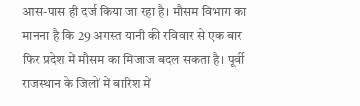आस-पास ही दर्ज किया जा रहा है। मौसम विभाग का मानना है कि 29 अगस्त यानी की रविवार से एक बार फिर प्रदेश में मौसम का मिजाज बदल सकता है। पूर्वी राजस्थान के जिलों में बारिश में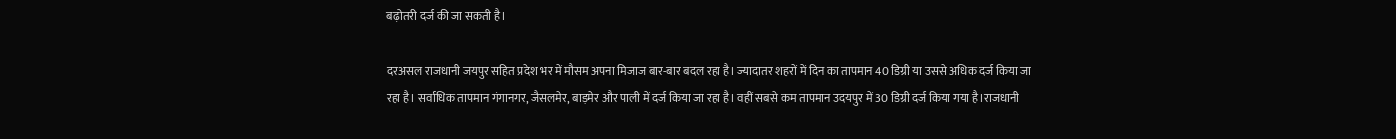बढ़ोतरी दर्ज की जा सकती है।

दरअसल राजधानी जयपुर सहित प्रदेश भर में मौसम अपना मिजाज बार-बार बदल रहा है। ज्यादातर शहरों में दिन का तापमान 40 डिग्री या उससे अधिक दर्ज किया जा रहा है। सर्वाधिक तापमान गंगानगर, जैसलमेर, बाड़मेर और पाली में दर्ज किया जा रहा है। वहीं सबसे कम तापमान उदयपुर में 30 डिग्री दर्ज किया गया है।राजधानी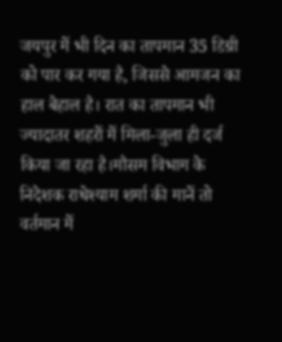जयपुर में भी दिन का तापमान 35 डिग्री को पार कर गया है, जिससे आमजन का हाल बेहाल है। रात का तापमान भी ज्यादातर शहरों में मिला-जुला ही दर्ज किया जा रहा है।मौसम विभाग के निदेशक राधेश्याम शर्मा की मानें तो वर्तमान में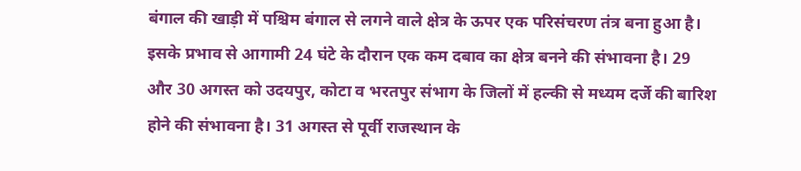बंगाल की खाड़ी में पश्चिम बंगाल से लगने वाले क्षेत्र के ऊपर एक परिसंचरण तंत्र बना हुआ है। इसके प्रभाव से आगामी 24 घंटे के दौरान एक कम दबाव का क्षेत्र बनने की संभावना है। 29 और 30 अगस्त को उदयपुर, कोटा व भरतपुर संभाग के जिलों में हल्की से मध्यम दर्जे की बारिश होने की संभावना है। 31 अगस्त से पूर्वी राजस्थान के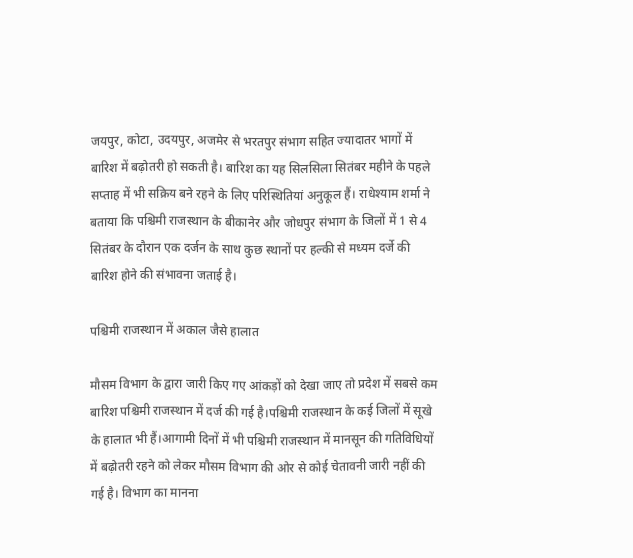जयपुर, कोटा, उदयपुर, अजमेर से भरतपुर संभाग सहित ज्यादातर भागों में बारिश में बढ़ोतरी हो सकती है। बारिश का यह सिलसिला सितंबर महीने के पहले सप्ताह में भी सक्रिय बने रहने के लिए परिस्थितियां अनुकूल हैं। राधेश्याम शर्मा ने बताया कि पश्चिमी राजस्थान के बीकानेर और जोधपुर संभाग के जिलों में 1 से 4 सितंबर के दौरान एक दर्जन के साथ कुछ स्थानों पर हल्की से मध्यम दर्जे की बारिश होने की संभावना जताई है।

पश्चिमी राजस्थान में अकाल जैसे हालात

मौसम विभाग के द्वारा जारी किए गए आंकड़ों को देखा जाए तो प्रदेश में सबसे कम बारिश पश्चिमी राजस्थान में दर्ज की गई है।पश्चिमी राजस्थान के कई जिलों में सूखे के हालात भी हैं।आगामी दिनों में भी पश्चिमी राजस्थान में मानसून की गतिविधियों में बढ़ोतरी रहने को लेकर मौसम विभाग की ओर से कोई चेतावनी जारी नहीं की गई है। विभाग का मानना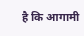है कि आगामी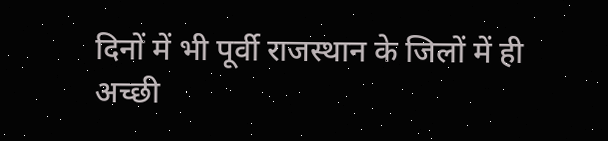दिनों में भी पूर्वी राजस्थान के जिलों में ही अच्छी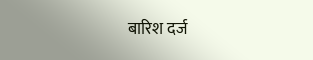बारिश दर्ज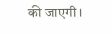की जाएगी।